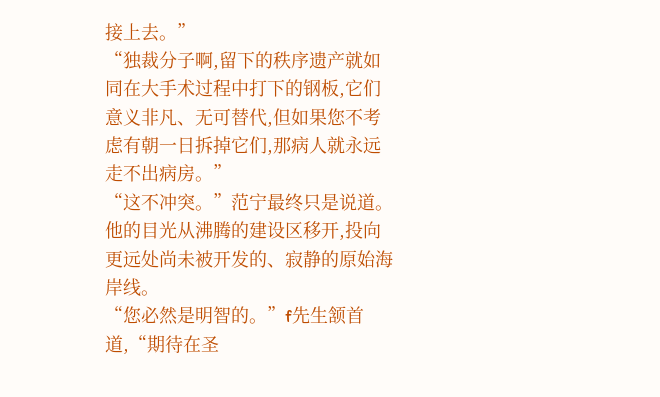接上去。”
“独裁分子啊,留下的秩序遗产就如同在大手术过程中打下的钢板,它们意义非凡、无可替代,但如果您不考虑有朝一日拆掉它们,那病人就永远走不出病房。”
“这不冲突。”范宁最终只是说道。
他的目光从沸腾的建设区移开,投向更远处尚未被开发的、寂静的原始海岸线。
“您必然是明智的。”f先生颔首道,“期待在圣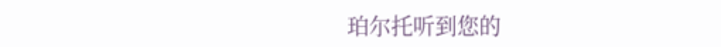珀尔托听到您的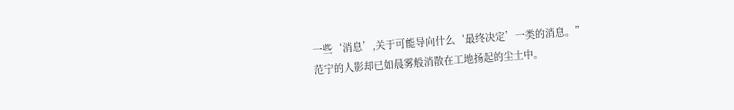一些‘消息’,关于可能导向什么‘最终决定’一类的消息。”
范宁的人影却已如晨雾般消散在工地扬起的尘土中。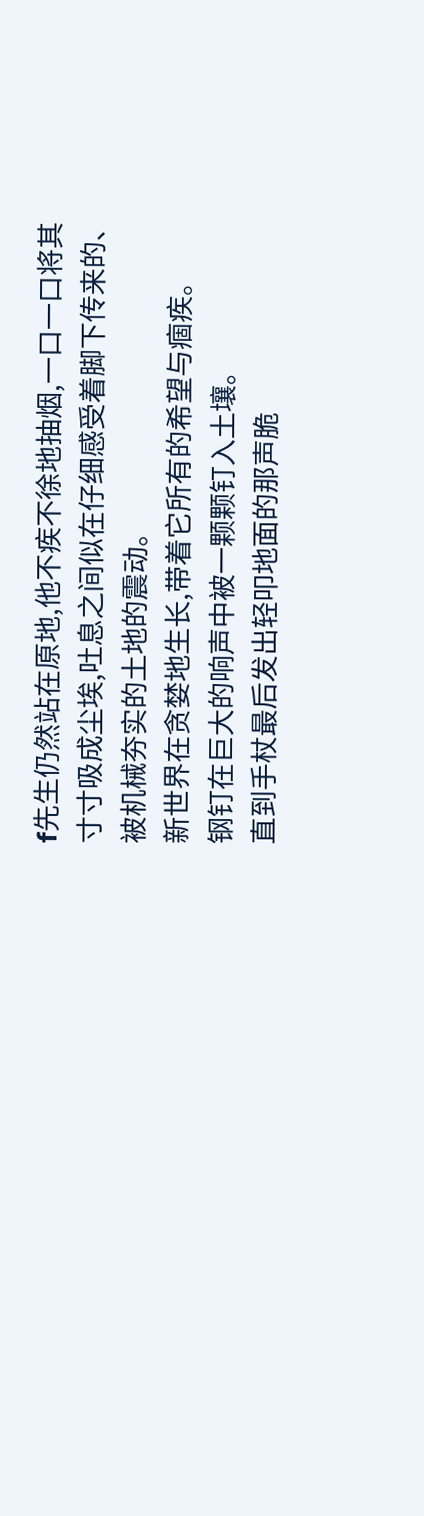f先生仍然站在原地,他不疾不徐地抽烟,一口一口将其寸寸吸成尘埃,吐息之间似在仔细感受着脚下传来的、被机械夯实的土地的震动。
新世界在贪婪地生长,带着它所有的希望与痼疾。
钢钉在巨大的响声中被一颗颗钉入土壤。
直到手杖最后发出轻叩地面的那声脆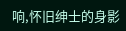响,怀旧绅士的身影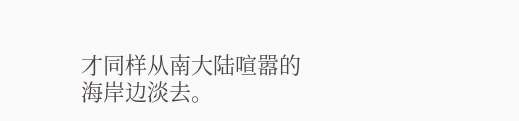才同样从南大陆喧嚣的海岸边淡去。